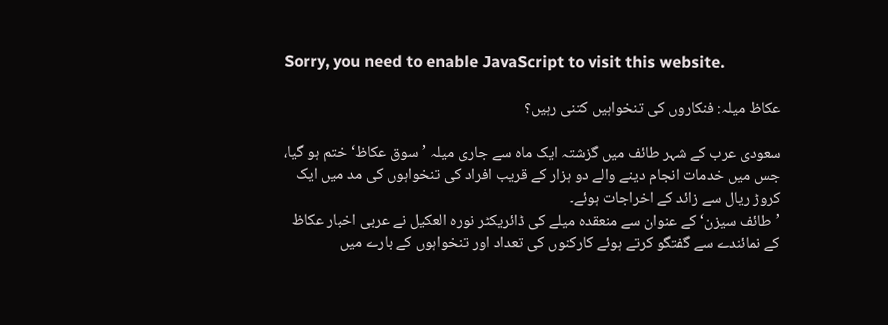Sorry, you need to enable JavaScript to visit this website.

عکاظ میلہ: فنکاروں کی تنخواہیں کتنی رہیں؟

سعودی عرب کے شہر طائف میں گزشتہ ایک ماہ سے جاری میلہ ’سوق عکاظ‘ ختم ہو گیا، جس میں خدمات انجام دینے والے دو ہزار کے قریب افراد کی تنخواہوں کی مد میں ایک کروڑ ریال سے زائد کے اخراجات ہوئے۔
’طائف سیزن‘ کے عنوان سے منعقدہ میلے کی ڈائریکٹر نورہ العکیل نے عربی اخبار عکاظ کے نمائندے سے گفتگو کرتے ہوئے کارکنوں کی تعداد اور تنخواہوں کے بارے میں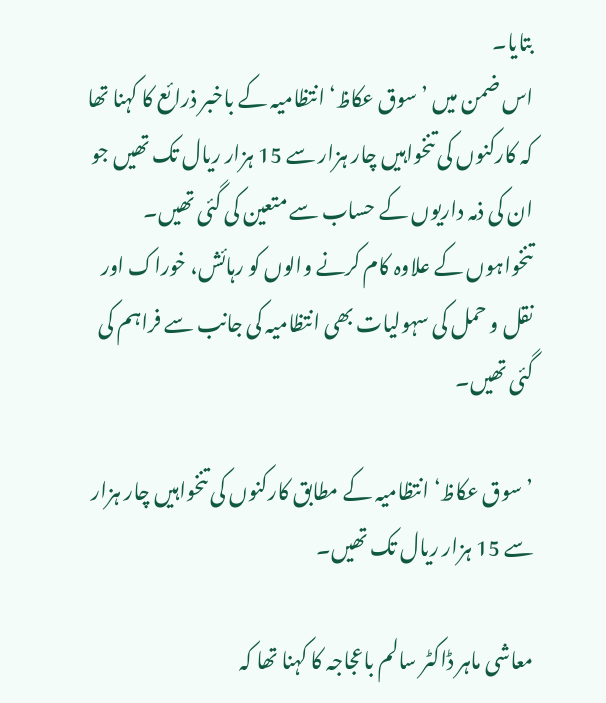بتایا۔
اس ضمن میں ’سوق عکاظ‘ انتظامیہ کے باخبر ذرائع کا کہنا تھا کہ کارکنوں کی تنخواہیں چار ہزار سے 15 ہزار ریال تک تھیں جو ان کی ذمہ داریوں کے حساب سے متعین کی گئی تھیں۔ تنخواہوں کے علاوہ کام کرنے والوں کو رہائش، خوراک اور نقل و حمل کی سہولیات بھی انتظامیہ کی جانب سے فراہم کی گئی تھیں۔

’سوق عکاظ‘ انتظامیہ کے مطابق کارکنوں کی تنخواہیں چار ہزار سے 15 ہزار ریال تک تھیں۔

معاشی ماہر ڈاکٹر سالم باعجاجہ کا کہنا تھا کہ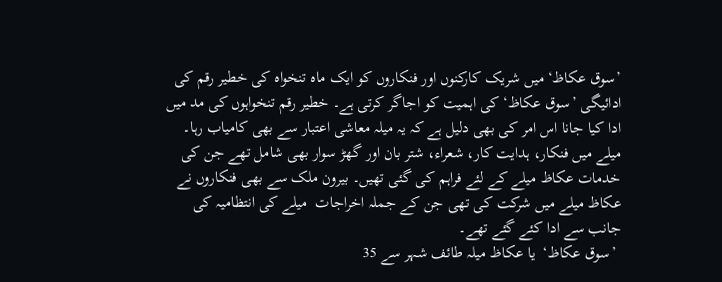’سوق عکاظ‘ میں شریک کارکنوں اور فنکاروں کو ایک ماہ تنخواہ کی خطیر رقم کی ادائیگی ’سوق عکاظ‘ کی اہمیت کو اجاگر کرتی ہے۔ خطیر رقم تنخواہوں کی مد میں ادا کیا جانا اس امر کی بھی دلیل ہے کہ یہ میلہ معاشی اعتبار سے بھی کامیاب رہا۔
میلے میں فنکار، ہدایت کار، شعراء، شتر بان اور گھڑ سوار بھی شامل تھے جن کی خدمات عکاظ میلے کے لئے فراہم کی گئی تھیں۔ بیرون ملک سے بھی فنکاروں نے عکاظ میلے میں شرکت کی تھی جن کے جملہ اخراجات  میلے کی انتظامیہ کی جانب سے ادا کئے گئے تھے۔
 ’سوق عکاظ‘  یا عکاظ میلہ طائف شہر سے 35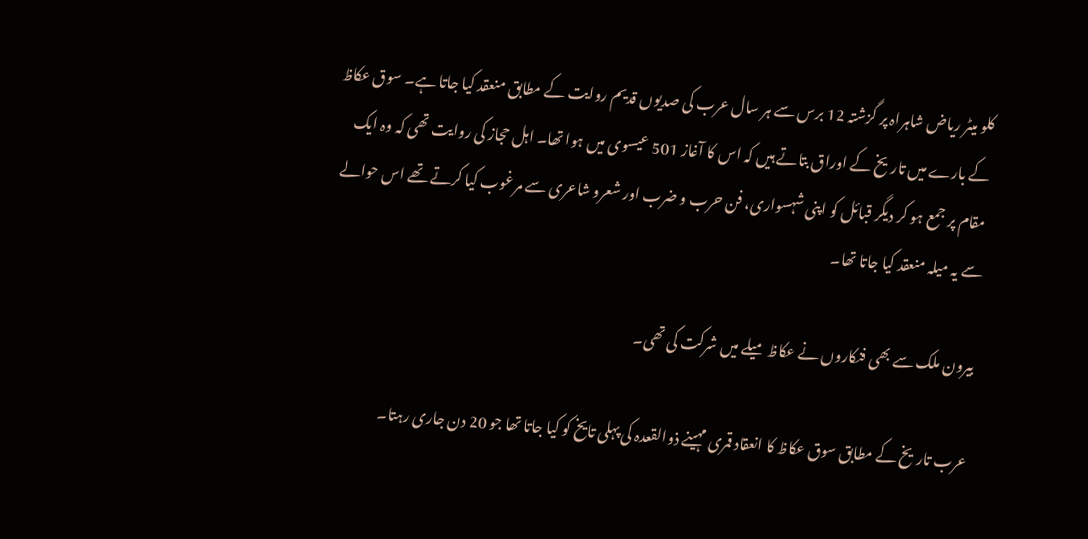کلو میٹر ریاض شاہراہ پر گزشتہ 12 برس سے ہر سال عرب کی صدیوں قدیم روایت کے مطابق منعقد کیا جاتا ہے۔ سوق عکاظ کے بارے میں تاریخ کے اوراق بتاتے ہیں کہ اس کا آغاز 501 عیسوی میں ہوا تھا۔ اہل حجاز کی روایت تھی کہ وہ ایک مقام پر جمع ہو کر دیگر قبائل کو اپنی شہسواری، فن حرب و ضرب اور شعرو شاعری سے مرغوب کیا کرتے تھے اس حوالے سے یہ میلہ منعقد کیا جاتا تھا۔

بیرون ملک سے بھی فنکاروں نے عکاظ میلے میں شرکت کی تھی۔

عرب تاریخ کے مطابق سوق عکاظ کا انعقاد قمری مہینے ذوالقعدہ کی پہلی تایخ کو کیا جاتا تھا جو 20 دن جاری رہتا۔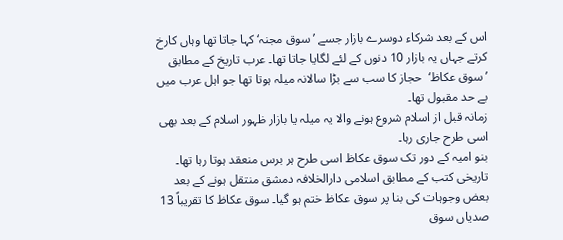اس کے بعد شرکاء دوسرے بازار جسے ’سوق مجنہ‘ کہا جاتا تھا وہاں کارخ کرتے جہاں یہ بازار 10 دنوں کے لئے لگایا جاتا تھا۔ عرب تاریخ کے مطابق ’سوق عکاظ‘  حجاز کا سب سے بڑا سالانہ میلہ ہوتا تھا جو اہل عرب میں بے حد مقبول تھا۔
زمانہ قبل از اسلام شروع ہونے والا یہ میلہ یا بازار ظہور اسلام کے بعد بھی اسی طرح جاری رہا۔
بنو امیہ کے دور تک سوق عکاظ اسی طرح ہر برس منعقد ہوتا رہا تھا۔ تاریخی کتب کے مطابق اسلامی دارالخلافہ دمشق منتقل ہونے کے بعد بعض وجوہات کی بنا پر سوق عکاظ ختم ہو گیا۔ سوق عکاظ کا تقریباً 13 صدیاں سوق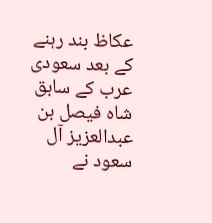عکاظ بند رہنے کے بعد سعودی عرب کے سابق شاہ فیصل بن عبدالعزیز آل سعود نے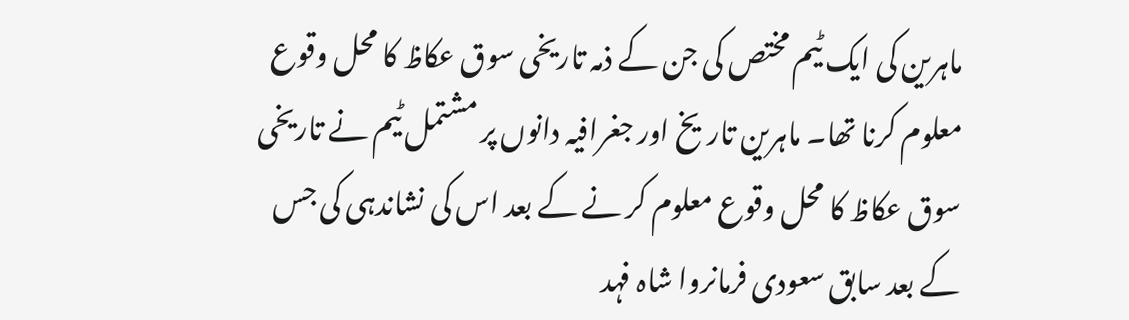ماہرین کی ایک ٹیم مختص کی جن کے ذمہ تاریخی سوق عکاظ کا محل وقوع معلوم کرنا تھا۔ ماہرین تاریخ اور جغرافیہ دانوں پر مشتمل ٹیم نے تاریخی سوق عکاظ کا محل وقوع معلوم کر نے کے بعد اس کی نشاندہی کی جس کے بعد سابق سعودی فرمانروا شاہ فہد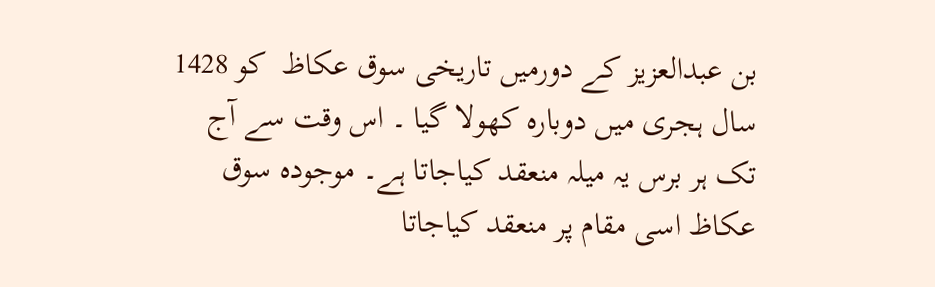بن عبدالعزیز کے دورمیں تاریخی سوق عکاظ  کو 1428 سال ہجری میں دوبارہ کھولا گیا ۔ اس وقت سے آج تک ہر برس یہ میلہ منعقد کیاجاتا ہے۔ موجودہ سوق عکاظ اسی مقام پر منعقد کیاجاتا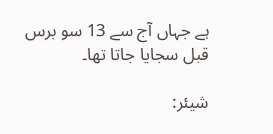ہے جہاں آج سے 13 سو برس قبل سجایا جاتا تھا۔

شیئر: